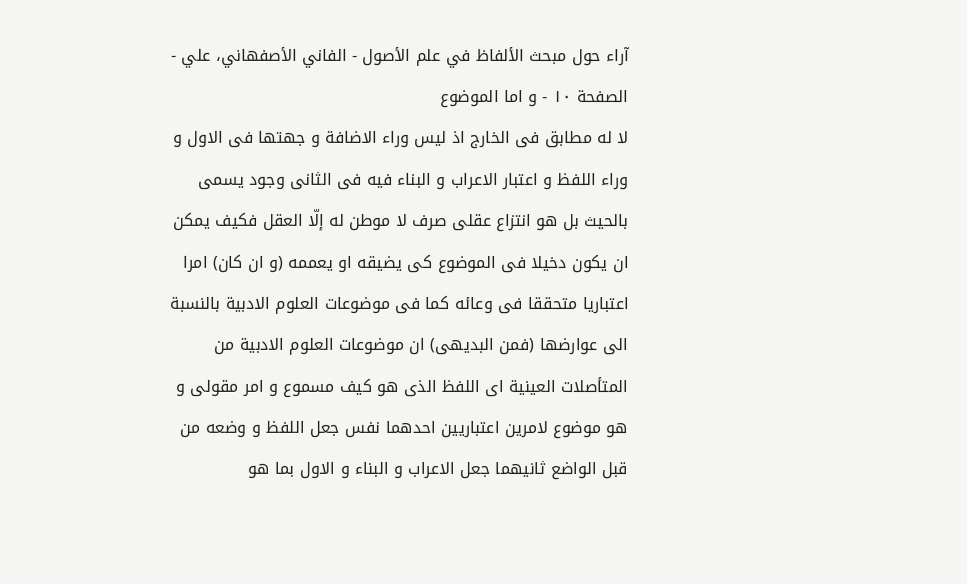آراء حول مبحث الألفاظ في علم الأصول - الفاني الأصفهاني، علي - الصفحة ١٠ - و اما الموضوع
لا له مطابق فى الخارج اذ ليس وراء الاضافة و جهتها فى الاول و وراء اللفظ و اعتبار الاعراب و البناء فيه فى الثانى وجود يسمى بالحيث بل هو انتزاع عقلى صرف لا موطن له إلّا العقل فكيف يمكن ان يكون دخيلا فى الموضوع كى يضيقه او يعممه (و ان كان) امرا اعتباريا متحققا فى وعائه كما فى موضوعات العلوم الادبية بالنسبة الى عوارضها (فمن البديهى) ان موضوعات العلوم الادبية من المتأصلات العينية اى اللفظ الذى هو كيف مسموع و امر مقولى و هو موضوع لامرين اعتباريين احدهما نفس جعل اللفظ و وضعه من قبل الواضع ثانيهما جعل الاعراب و البناء و الاول بما هو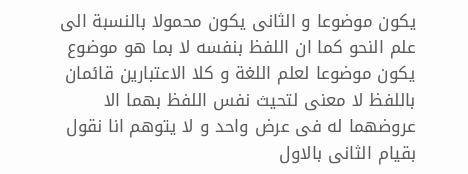يكون موضوعا و الثانى يكون محمولا بالنسبة الى علم النحو كما ان اللفظ بنفسه لا بما هو موضوع يكون موضوعا لعلم اللغة و كلا الاعتبارين قائمان باللفظ لا معنى لتحيث نفس اللفظ بهما الا عروضهما له فى عرض واحد و لا يتوهم انا نقول بقيام الثانى بالاول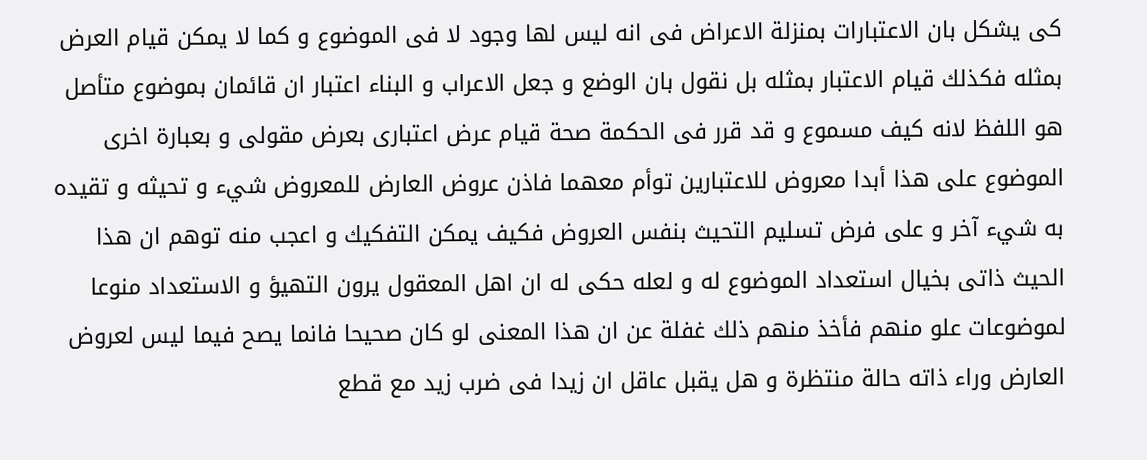كى يشكل بان الاعتبارات بمنزلة الاعراض فى انه ليس لها وجود لا فى الموضوع و كما لا يمكن قيام العرض بمثله فكذلك قيام الاعتبار بمثله بل نقول بان الوضع و جعل الاعراب و البناء اعتبار ان قائمان بموضوع متأصل هو اللفظ لانه كيف مسموع و قد قرر فى الحكمة صحة قيام عرض اعتبارى بعرض مقولى و بعبارة اخرى الموضوع على هذا أبدا معروض للاعتبارين توأم معهما فاذن عروض العارض للمعروض شيء و تحيثه و تقيده به شيء آخر و على فرض تسليم التحيث بنفس العروض فكيف يمكن التفكيك و اعجب منه توهم ان هذا الحيث ذاتى بخيال استعداد الموضوع له و لعله حكى له ان اهل المعقول يرون التهيؤ و الاستعداد منوعا لموضوعات علو منهم فأخذ منهم ذلك غفلة عن ان هذا المعنى لو كان صحيحا فانما يصح فيما ليس لعروض العارض وراء ذاته حالة منتظرة و هل يقبل عاقل ان زيدا فى ضرب زيد مع قطع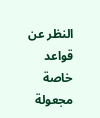النظر عن قواعد خاصة مجعولة